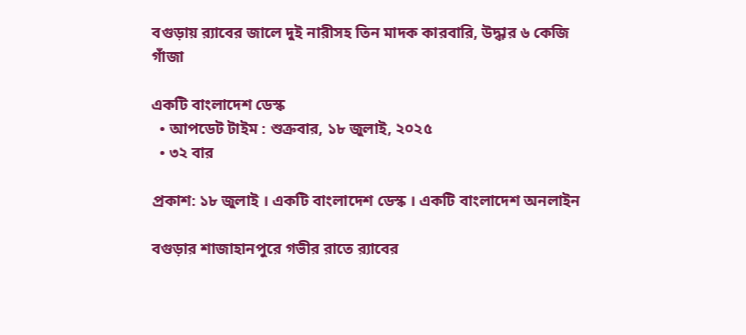বগুড়ায় র‍্যাবের জালে দুই নারীসহ তিন মাদক কারবারি, উদ্ধার ৬ কেজি গাঁজা

একটি বাংলাদেশ ডেস্ক
  • আপডেট টাইম : শুক্রবার, ১৮ জুলাই, ২০২৫
  • ৩২ বার

প্রকাশ: ১৮ জুলাই । একটি বাংলাদেশ ডেস্ক । একটি বাংলাদেশ অনলাইন

বগুড়ার শাজাহানপুরে গভীর রাতে র‍্যাবের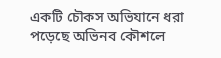একটি চৌকস অভিযানে ধরা পড়েছে অভিনব কৌশলে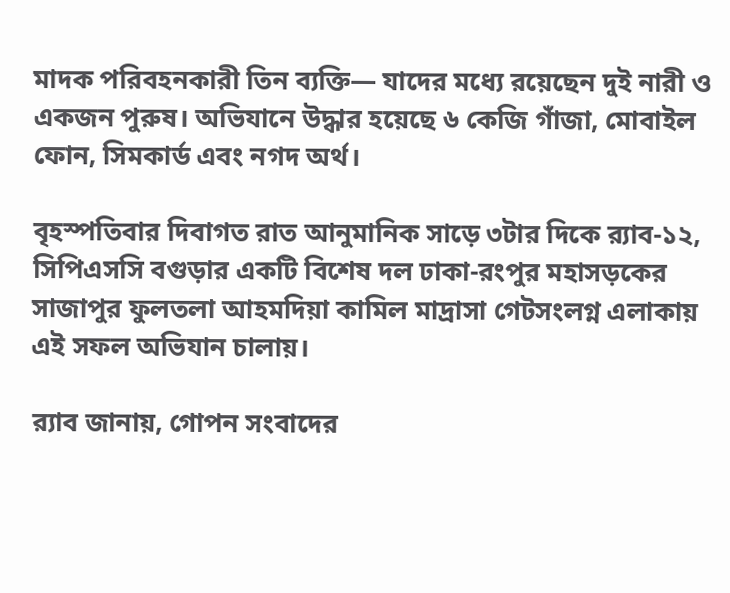মাদক পরিবহনকারী তিন ব্যক্তি— যাদের মধ্যে রয়েছেন দুই নারী ও একজন পুরুষ। অভিযানে উদ্ধার হয়েছে ৬ কেজি গাঁজা, মোবাইল ফোন, সিমকার্ড এবং নগদ অর্থ।

বৃহস্পতিবার দিবাগত রাত আনুমানিক সাড়ে ৩টার দিকে র‍্যাব-১২, সিপিএসসি বগুড়ার একটি বিশেষ দল ঢাকা-রংপুর মহাসড়কের সাজাপুর ফুলতলা আহমদিয়া কামিল মাদ্রাসা গেটসংলগ্ন এলাকায় এই সফল অভিযান চালায়।

র‍্যাব জানায়, গোপন সংবাদের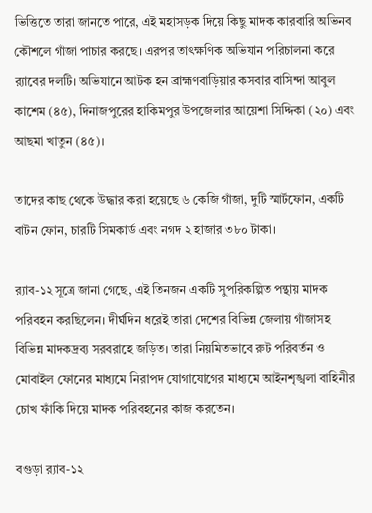ভিত্তিতে তারা জানতে পারে, এই মহাসড়ক দিয়ে কিছু মাদক কারবারি অভিনব কৌশলে গাঁজা পাচার করছে। এরপর তাৎক্ষণিক অভিযান পরিচালনা করে র‍্যাবের দলটি। অভিযানে আটক হন ব্রাহ্মণবাড়িয়ার কসবার বাসিন্দা আবুল কাশেম (৪৫), দিনাজপুরের হাকিমপুর উপজেলার আয়েশা সিদ্দিকা (২০) এবং আছমা খাতুন (৪৫)।

তাদের কাছ থেকে উদ্ধার করা হয়েছে ৬ কেজি গাঁজা, দুটি স্মার্টফোন, একটি বাটন ফোন, চারটি সিমকার্ড এবং নগদ ২ হাজার ৩৮০ টাকা।

র‍্যাব-১২ সূত্রে জানা গেছে, এই তিনজন একটি সুপরিকল্পিত পন্থায় মাদক পরিবহন করছিলেন। দীর্ঘদিন ধরেই তারা দেশের বিভিন্ন জেলায় গাঁজাসহ বিভিন্ন মাদকদ্রব্য সরবরাহে জড়িত। তারা নিয়মিতভাবে রুট পরিবর্তন ও মোবাইল ফোনের মাধ্যমে নিরাপদ যোগাযোগের মাধ্যমে আইনশৃঙ্খলা বাহিনীর চোখ ফাঁকি দিয়ে মাদক পরিবহনের কাজ করতেন।

বগুড়া র‍্যাব-১২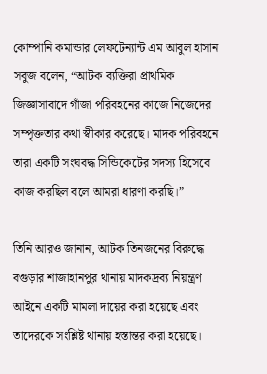কোম্পানি কমান্ডার লেফটেন্যান্ট এম আবুল হাসান সবুজ বলেন, “আটক ব্যক্তিরা প্রাথমিক জিজ্ঞাসাবাদে গাঁজা পরিবহনের কাজে নিজেদের সম্পৃক্ততার কথা স্বীকার করেছে। মাদক পরিবহনে তারা একটি সংঘবদ্ধ সিন্ডিকেটের সদস্য হিসেবে কাজ করছিল বলে আমরা ধারণা করছি।”

তিনি আরও জানান, আটক তিনজনের বিরুদ্ধে বগুড়ার শাজাহানপুর থানায় মাদকদ্রব্য নিয়ন্ত্রণ আইনে একটি মামলা দায়ের করা হয়েছে এবং তাদেরকে সংশ্লিষ্ট থানায় হস্তান্তর করা হয়েছে।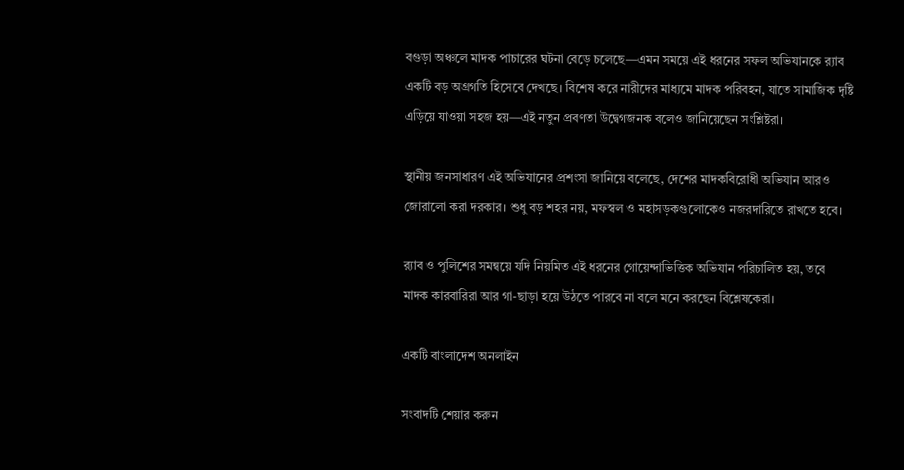বগুড়া অঞ্চলে মাদক পাচারের ঘটনা বেড়ে চলেছে—এমন সময়ে এই ধরনের সফল অভিযানকে র‍্যাব একটি বড় অগ্রগতি হিসেবে দেখছে। বিশেষ করে নারীদের মাধ্যমে মাদক পরিবহন, যাতে সামাজিক দৃষ্টি এড়িয়ে যাওয়া সহজ হয়—এই নতুন প্রবণতা উদ্বেগজনক বলেও জানিয়েছেন সংশ্লিষ্টরা।

স্থানীয় জনসাধারণ এই অভিযানের প্রশংসা জানিয়ে বলেছে, দেশের মাদকবিরোধী অভিযান আরও জোরালো করা দরকার। শুধু বড় শহর নয়, মফস্বল ও মহাসড়কগুলোকেও নজরদারিতে রাখতে হবে।

র‍্যাব ও পুলিশের সমন্বয়ে যদি নিয়মিত এই ধরনের গোয়েন্দাভিত্তিক অভিযান পরিচালিত হয়, তবে মাদক কারবারিরা আর গা-ছাড়া হয়ে উঠতে পারবে না বলে মনে করছেন বিশ্লেষকেরা।

একটি বাংলাদেশ অনলাইন

সংবাদটি শেয়ার করুন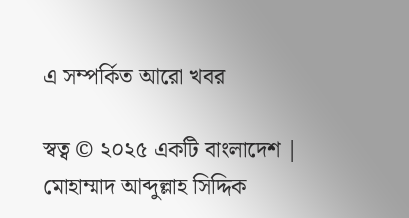এ সম্পর্কিত আরো খবর

স্বত্ব © ২০২৫ একটি বাংলাদেশ | মোহাম্মাদ আব্দুল্লাহ সিদ্দিক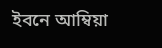ইবনে আম্বিয়া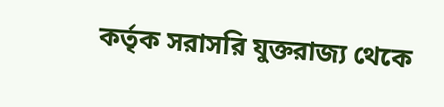কর্তৃক সরাসরি যুক্তরাজ্য থেকে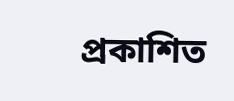প্রকাশিত